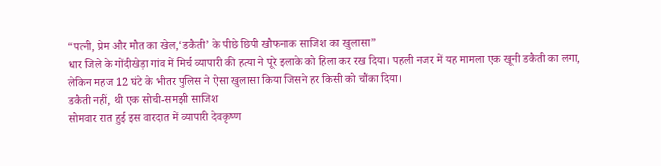“पत्नी, प्रेम और मौत का खेल,‘डकैती’ के पीछे छिपी खौफनाक साजिश का खुलासा”
धार जिले के गोंदीखेड़ा गांव में मिर्च व्यापारी की हत्या ने पूरे इलाके को हिला कर रख दिया। पहली नजर में यह मामला एक खूनी डकैती का लगा, लेकिन महज 12 घंटे के भीतर पुलिस ने ऐसा खुलासा किया जिसने हर किसी को चौंका दिया।
डकैती नहीं, थी एक सोची-समझी साजिश
सोमवार रात हुई इस वारदात में व्यापारी देवकृष्ण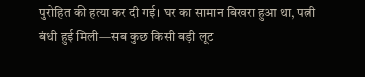पुरोहित की हत्या कर दी गई। घर का सामान बिखरा हुआ था, पत्नी बंधी हुई मिली—सब कुछ किसी बड़ी लूट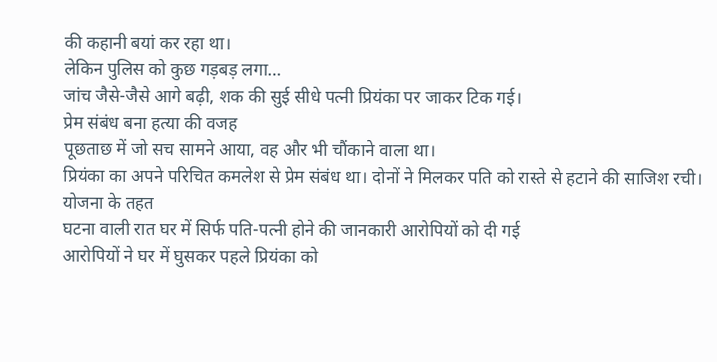की कहानी बयां कर रहा था।
लेकिन पुलिस को कुछ गड़बड़ लगा…
जांच जैसे-जैसे आगे बढ़ी, शक की सुई सीधे पत्नी प्रियंका पर जाकर टिक गई।
प्रेम संबंध बना हत्या की वजह
पूछताछ में जो सच सामने आया, वह और भी चौंकाने वाला था।
प्रियंका का अपने परिचित कमलेश से प्रेम संबंध था। दोनों ने मिलकर पति को रास्ते से हटाने की साजिश रची।
योजना के तहत
घटना वाली रात घर में सिर्फ पति-पत्नी होने की जानकारी आरोपियों को दी गई
आरोपियों ने घर में घुसकर पहले प्रियंका को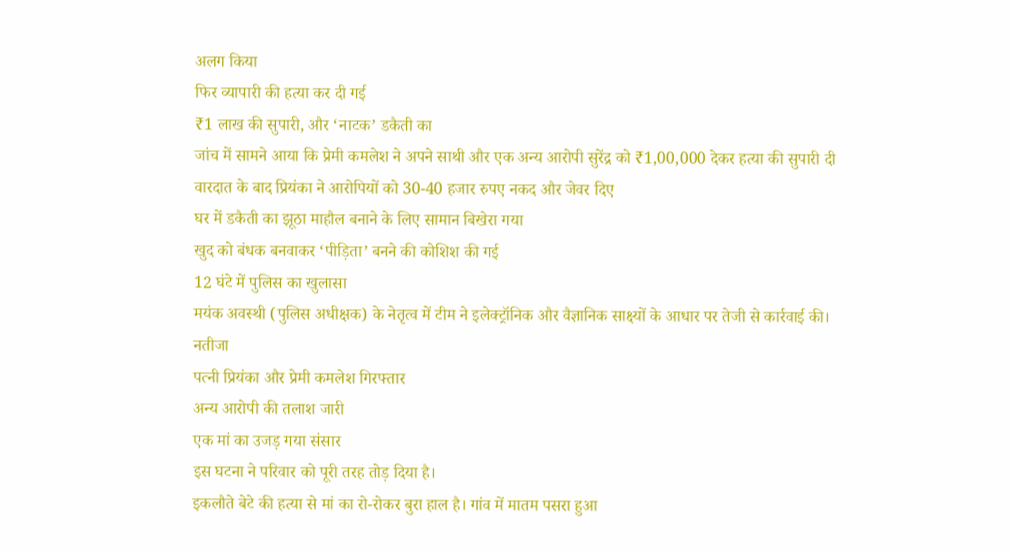अलग किया
फिर व्यापारी की हत्या कर दी गई
₹1 लाख की सुपारी, और ‘नाटक’ डकैती का
जांच में सामने आया कि प्रेमी कमलेश ने अपने साथी और एक अन्य आरोपी सुरेंद्र को ₹1,00,000 देकर हत्या की सुपारी दी
वारदात के बाद प्रियंका ने आरोपियों को 30-40 हजार रुपए नकद और जेवर दिए
घर में डकैती का झूठा माहौल बनाने के लिए सामान बिखेरा गया
खुद को बंधक बनवाकर ‘पीड़िता’ बनने की कोशिश की गई
12 घंटे में पुलिस का खुलासा
मयंक अवस्थी (पुलिस अधीक्षक) के नेतृत्व में टीम ने इलेक्ट्रॉनिक और वैज्ञानिक साक्ष्यों के आधार पर तेजी से कार्रवाई की।
नतीजा
पत्नी प्रियंका और प्रेमी कमलेश गिरफ्तार
अन्य आरोपी की तलाश जारी
एक मां का उजड़ गया संसार
इस घटना ने परिवार को पूरी तरह तोड़ दिया है।
इकलौते बेटे की हत्या से मां का रो-रोकर बुरा हाल है। गांव में मातम पसरा हुआ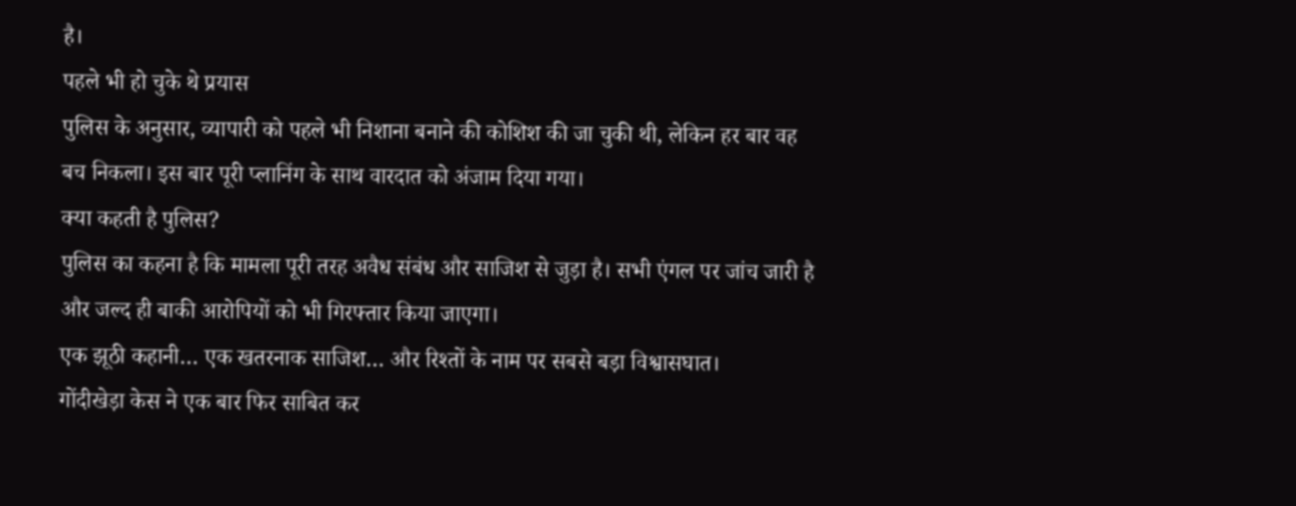है।
पहले भी हो चुके थे प्रयास
पुलिस के अनुसार, व्यापारी को पहले भी निशाना बनाने की कोशिश की जा चुकी थी, लेकिन हर बार वह बच निकला। इस बार पूरी प्लानिंग के साथ वारदात को अंजाम दिया गया।
क्या कहती है पुलिस?
पुलिस का कहना है कि मामला पूरी तरह अवैध संबंध और साजिश से जुड़ा है। सभी एंगल पर जांच जारी है और जल्द ही बाकी आरोपियों को भी गिरफ्तार किया जाएगा।
एक झूठी कहानी… एक खतरनाक साजिश… और रिश्तों के नाम पर सबसे बड़ा विश्वासघात।
गोंदीखेड़ा केस ने एक बार फिर साबित कर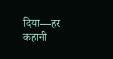दिया—हर कहानी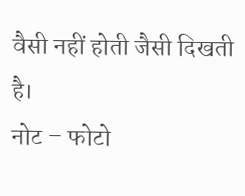वैसी नहीं होती जैसी दिखती है।
नोट – फोटो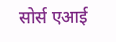सोर्स एआई